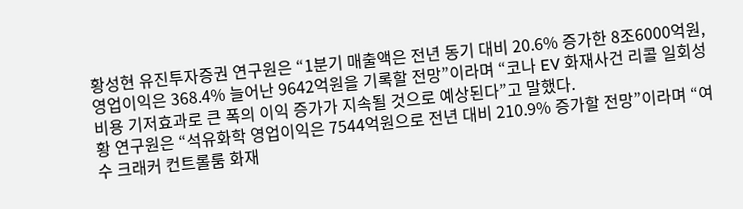황성현 유진투자증권 연구원은 “1분기 매출액은 전년 동기 대비 20.6% 증가한 8조6000억원, 영업이익은 368.4% 늘어난 9642억원을 기록할 전망”이라며 “코나 EV 화재사건 리콜 일회성 비용 기저효과로 큰 폭의 이익 증가가 지속될 것으로 예상된다”고 말했다.
황 연구원은 “석유화학 영업이익은 7544억원으로 전년 대비 210.9% 증가할 전망”이라며 “여수 크래커 컨트롤룸 화재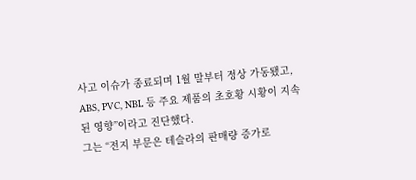사고 이슈가 종료되며 1월 말부터 정상 가동됐고, ABS, PVC, NBL 등 주요 제품의 초호황 시황이 지속된 영향”이라고 진단했다.
그는 “전지 부문은 테슬라의 판매량 증가로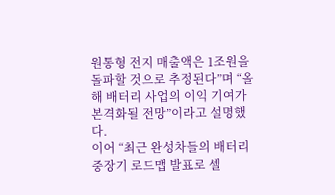원통형 전지 매출액은 1조원을 돌파할 것으로 추정된다”며 “올해 배터리 사업의 이익 기여가 본격화될 전망”이라고 설명했다.
이어 “최근 완성차들의 배터리 중장기 로드맵 발표로 셀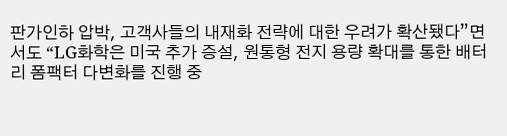판가인하 압박, 고객사들의 내재화 전략에 대한 우려가 확산됐다”면서도 “LG화학은 미국 추가 증설, 원통형 전지 용량 확대를 통한 배터리 폼팩터 다변화를 진행 중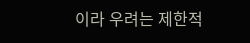이라 우려는 제한적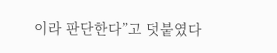이라 판단한다”고 덧붙였다